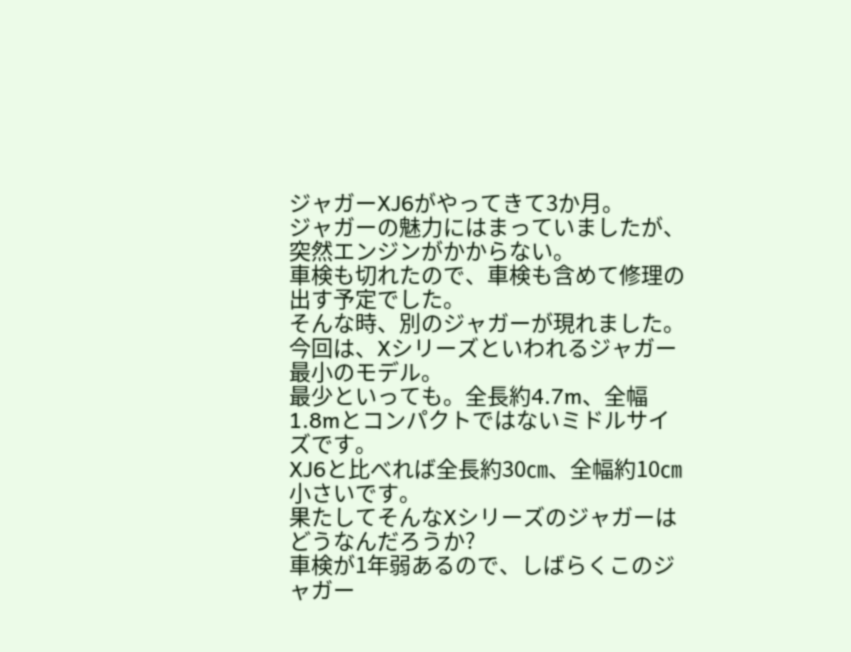ジャガーXJ6がやってきて3か月。
ジャガーの魅力にはまっていましたが、突然エンジンがかからない。
車検も切れたので、車検も含めて修理の出す予定でした。
そんな時、別のジャガーが現れました。
今回は、Xシリーズといわれるジャガー最小のモデル。
最少といっても。全長約4.7m、全幅1.8mとコンパクトではないミドルサイズです。
XJ6と比べれば全長約30㎝、全幅約10㎝小さいです。
果たしてそんなXシリーズのジャガーはどうなんだろうか?
車検が1年弱あるので、しばらくこのジャガー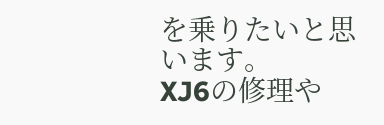を乗りたいと思います。
XJ6の修理や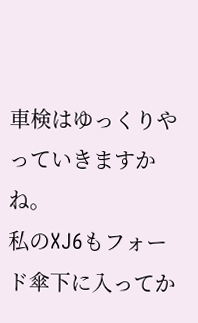車検はゆっくりやっていきますかね。
私のXJ6もフォード傘下に入ってか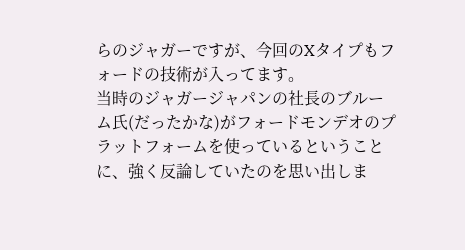らのジャガーですが、今回のXタイプもフォードの技術が入ってます。
当時のジャガージャパンの社長のブルーム氏(だったかな)がフォードモンデオのプラットフォームを使っているということに、強く反論していたのを思い出しま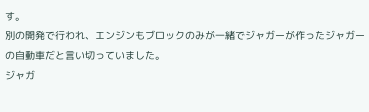す。
別の開発で行われ、エンジンもブロックのみが一緒でジャガーが作ったジャガーの自動車だと言い切っていました。
ジャガ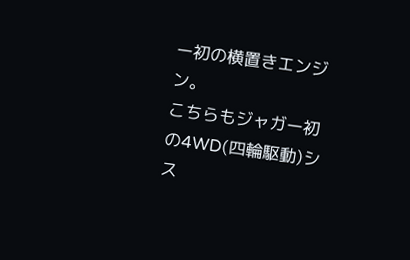ー初の横置きエンジン。
こちらもジャガー初の4WD(四輪駆動)シス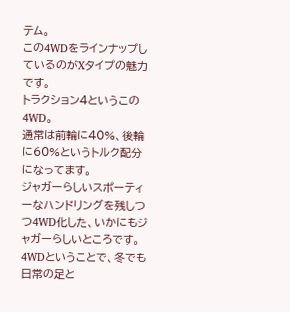テム。
この4WDをラインナップしているのがXタイプの魅力です。
トラクション4というこの4WD。
通常は前輪に40%、後輪に60%というトルク配分になってます。
ジャガーらしいスポーティーなハンドリングを残しつつ4WD化した、いかにもジャガーらしいところです。
4WDということで、冬でも日常の足と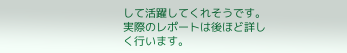して活躍してくれそうです。
実際のレポートは後ほど詳しく行います。